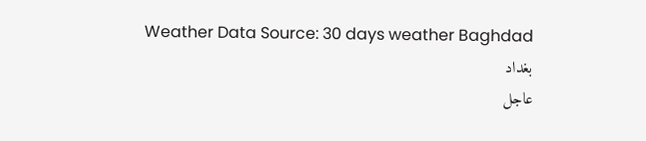Weather Data Source: 30 days weather Baghdad
بغداد
عاجل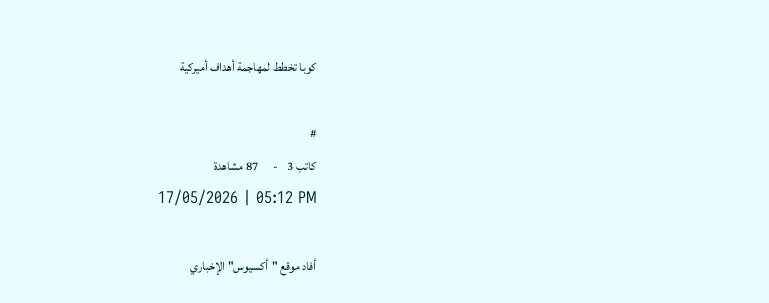كوبا تخطط لمهاجمة أهداف أميركية

#
كاتب 3    -      87 مشاهدة
17/05/2026 | 05:12 PM

أفاد موقع "أكسيوس" الإخباري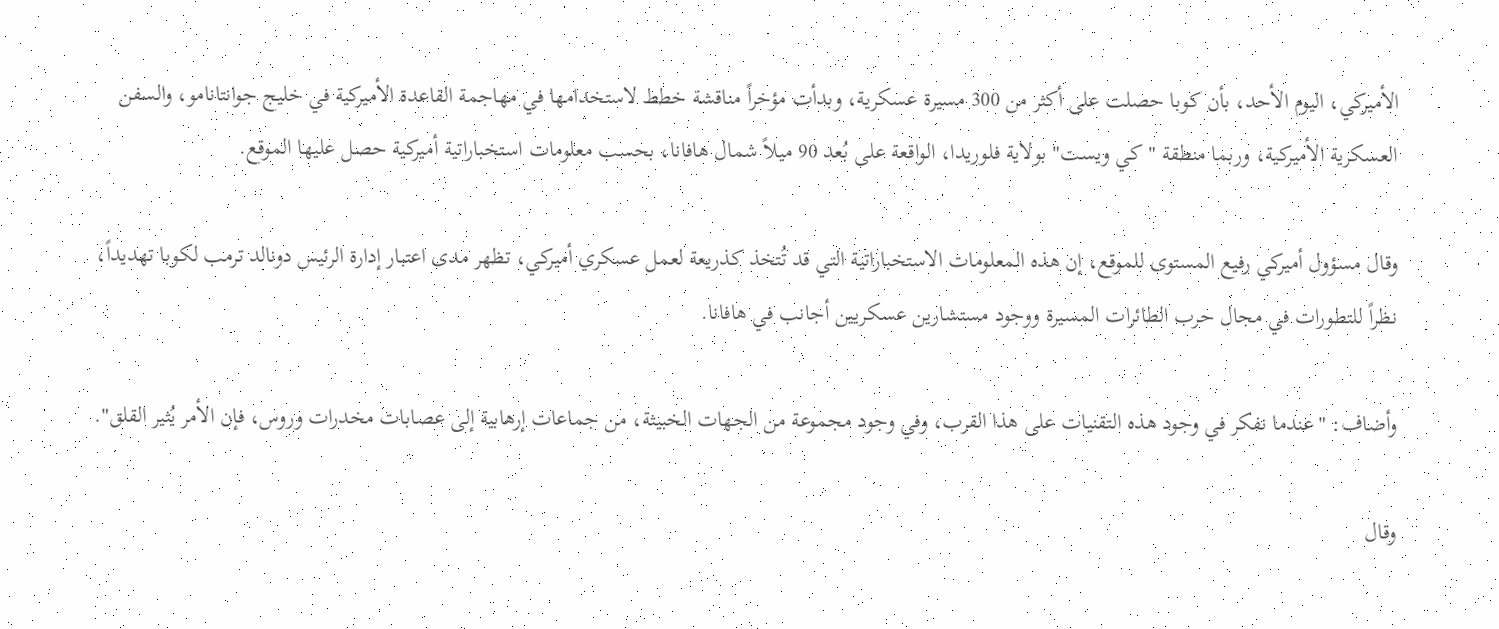الأميركي، اليوم الأحد، بأن كوبا حصلت على أكثر من 300 مسيرة عسكرية، وبدأت مؤخراً مناقشة خطط لاستخدامها في مهاجمة القاعدة الأميركية في خليج جوانتانامو، والسفن العسكرية الأميركية، وربما منطقة "كي ويست" بولاية فلوريدا، الواقعة على بُعد 90 ميلاً شمال هافانا، بحسب معلومات استخباراتية أميركية حصل عليها الموقع.

وقال مسؤول أميركي رفيع المستوى للموقع، إن هذه المعلومات الاستخباراتية التي قد تُتخذ كذريعة لعمل عسكري أميركي، تظهر مدى اعتبار إدارة الرئيس دونالد ترمب لكوبا تهديداً، نظراً للتطورات في مجال حرب الطائرات المسيرة ووجود مستشارين عسكريين أجانب في هافانا.

وأضاف: "عندما نفكر في وجود هذه التقنيات على هذا القرب، وفي وجود مجموعة من الجهات الخبيثة، من جماعات إرهابية إلى عصابات مخدرات وروس، فإن الأمر يُثير القلق".

وقال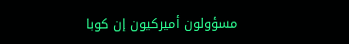مسؤولون أميركيون إن كوبا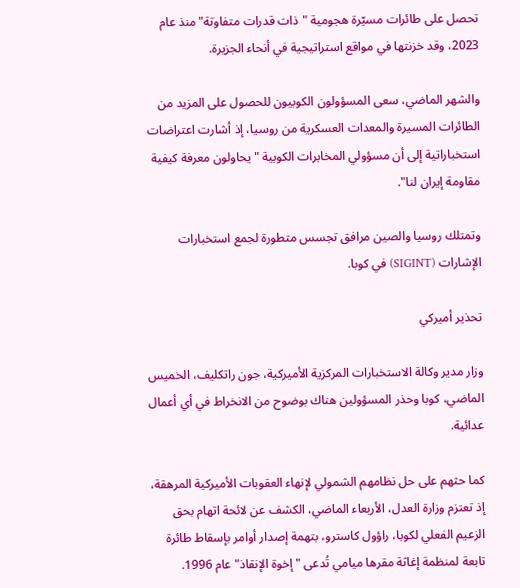تحصل على طائرات مسيّرة هجومية "ذات قدرات متفاوتة" منذ عام 2023، وقد خزنتها في مواقع استراتيجية في أنحاء الجزيرة.

والشهر الماضي، سعى المسؤولون الكوبيون للحصول على المزيد من الطائرات المسيرة والمعدات العسكرية من روسيا، إذ أشارت اعتراضات استخباراتية إلى أن مسؤولي المخابرات الكوبية "يحاولون معرفة كيفية مقاومة إيران لنا".

وتمتلك روسيا والصين مرافق تجسس متطورة لجمع استخبارات الإشارات (SIGINT) في كوبا.

تحذير أميركي

وزار مدير وكالة الاستخبارات المركزية الأميركية، جون راتكليف، الخميس الماضي، كوبا وحذر المسؤولين هناك بوضوح من الانخراط في أي أعمال عدائية.

كما حثهم على حل نظامهم الشمولي لإنهاء العقوبات الأميركية المرهقة، إذ تعتزم وزارة العدل، الأربعاء الماضي، الكشف عن لائحة اتهام بحق الزعيم الفعلي لكوبا، راؤول كاسترو، بتهمة إصدار أوامر بإسقاط طائرة تابعة لمنظمة إغاثة مقرها ميامي تُدعى "إخوة الإنقاذ" عام 1996.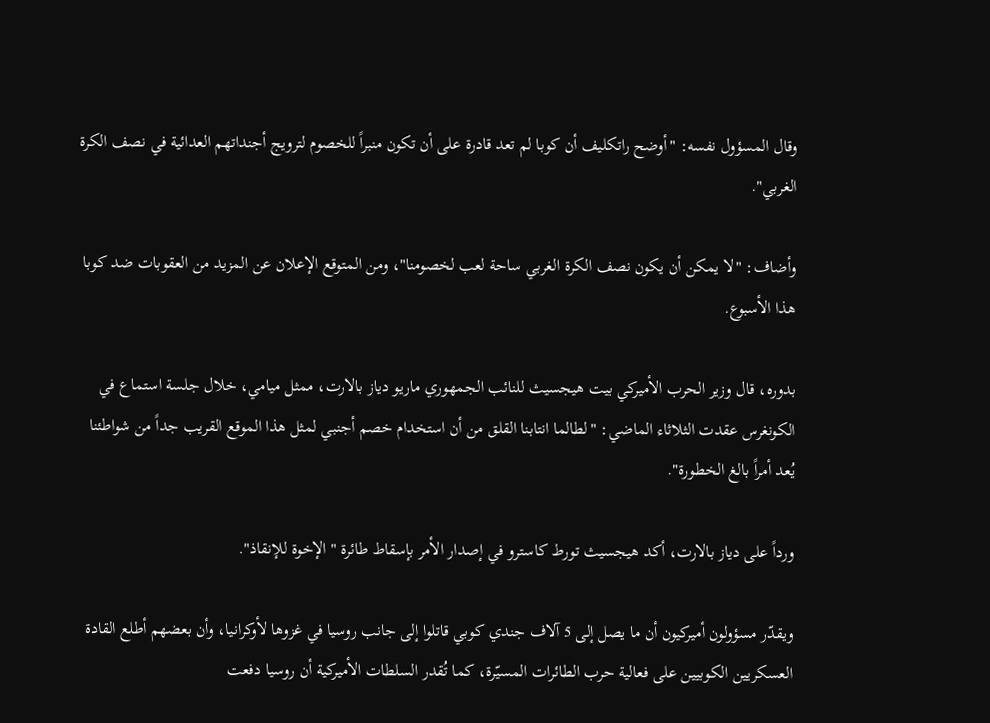وقال المسؤول نفسه: "أوضح راتكليف أن كوبا لم تعد قادرة على أن تكون منبراً للخصوم لترويج أجنداتهم العدائية في نصف الكرة الغربي".

وأضاف: "لا يمكن أن يكون نصف الكرة الغربي ساحة لعب لخصومنا"، ومن المتوقع الإعلان عن المزيد من العقوبات ضد كوبا هذا الأسبوع.

بدوره، قال وزير الحرب الأميركي بيت هيجسيث للنائب الجمهوري ماريو دياز بالارت، ممثل ميامي، خلال جلسة استماع في الكونغرس عقدت الثلاثاء الماضي: "لطالما انتابنا القلق من أن استخدام خصم أجنبي لمثل هذا الموقع القريب جداً من شواطئنا يُعد أمراً بالغ الخطورة".

ورداً على دياز بالارت، أكد هيجسيث تورط كاسترو في إصدار الأمر بإسقاط طائرة "الإخوة للإنقاذ".

ويقدّر مسؤولون أميركيون أن ما يصل إلى 5 آلاف جندي كوبي قاتلوا إلى جانب روسيا في غزوها لأوكرانيا، وأن بعضهم أطلع القادة العسكريين الكوبيين على فعالية حرب الطائرات المسيّرة، كما تُقدر السلطات الأميركية أن روسيا دفعت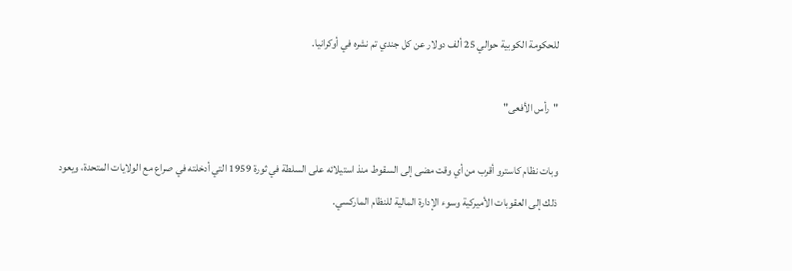للحكومة الكوبية حوالي 25 ألف دولار عن كل جندي تم نشره في أوكرانيا.

"رأس الأفعى"

وبات نظام كاسترو أقرب من أي وقت مضى إلى السقوط منذ استيلائه على السلطة في ثورة 1959 التي أدخلته في صراع مع الولايات المتحدة، ويعود ذلك إلى العقوبات الأميركية وسوء الإدارة المالية للنظام الماركسي.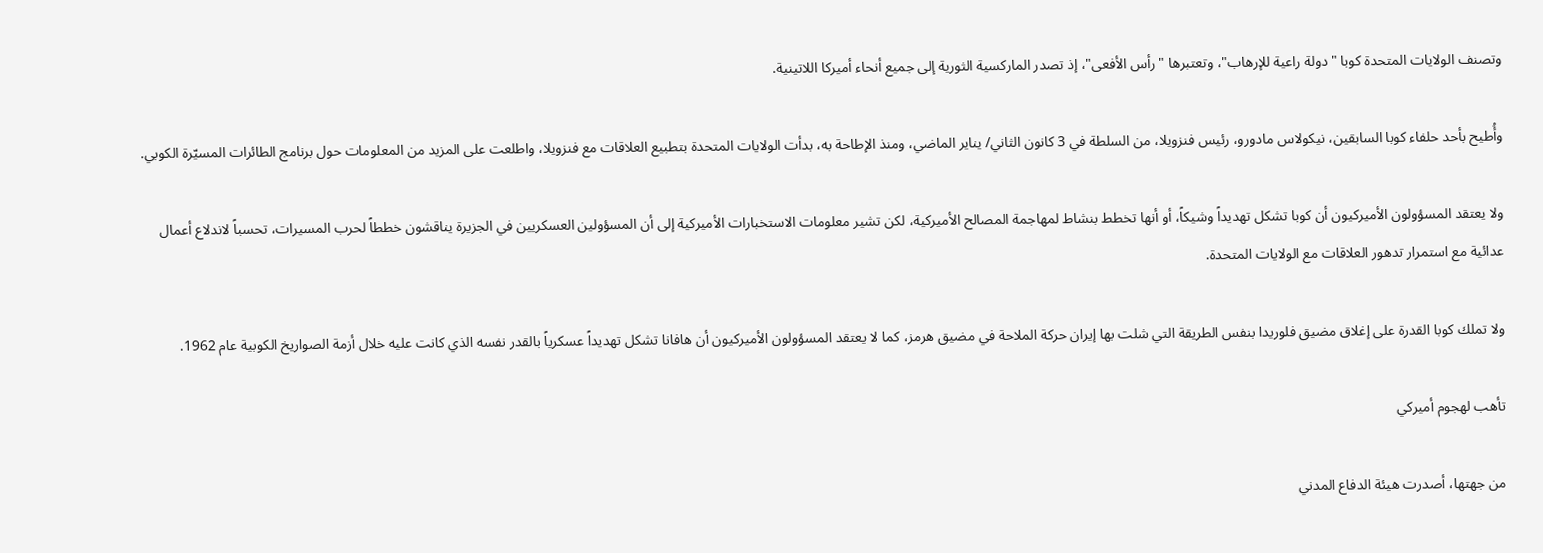وتصنف الولايات المتحدة كوبا "دولة راعية للإرهاب"، وتعتبرها "رأس الأفعى"، إذ تصدر الماركسية الثورية إلى جميع أنحاء أميركا اللاتينية.

وأُطيح بأحد حلفاء كوبا السابقين، نيكولاس مادورو، رئيس فنزويلا، من السلطة في 3 كانون الثاني/ يناير الماضي، ومنذ الإطاحة به، بدأت الولايات المتحدة بتطبيع العلاقات مع فنزويلا، واطلعت على المزيد من المعلومات حول برنامج الطائرات المسيّرة الكوبي.

ولا يعتقد المسؤولون الأميركيون أن كوبا تشكل تهديداً وشيكاً، أو أنها تخطط بنشاط لمهاجمة المصالح الأميركية، لكن تشير معلومات الاستخبارات الأميركية إلى أن المسؤولين العسكريين في الجزيرة يناقشون خططاً لحرب المسيرات، تحسباً لاندلاع أعمال عدائية مع استمرار تدهور العلاقات مع الولايات المتحدة.

ولا تملك كوبا القدرة على إغلاق مضيق فلوريدا بنفس الطريقة التي شلت بها إيران حركة الملاحة في مضيق هرمز، كما لا يعتقد المسؤولون الأميركيون أن هافانا تشكل تهديداً عسكرياً بالقدر نفسه الذي كانت عليه خلال أزمة الصواريخ الكوبية عام 1962.

تأهب لهجوم أميركي

من جهتها، أصدرت هيئة الدفاع المدني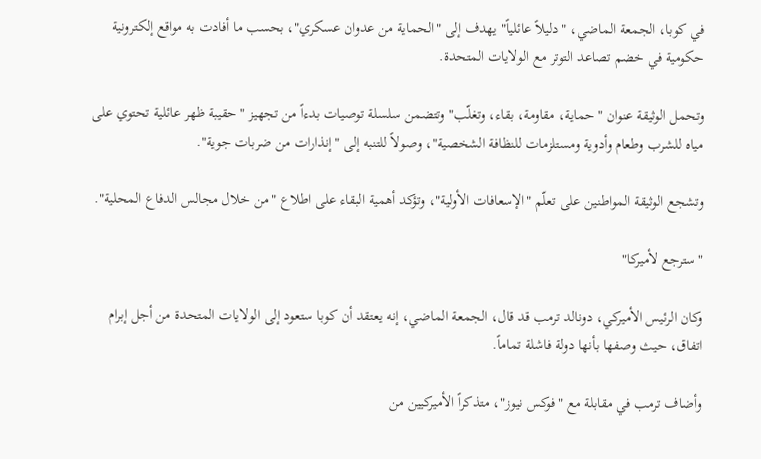في كوبا، الجمعة الماضي، "دليلاً عائلياً" يهدف إلى "الحماية من عدوان عسكري"، بحسب ما أفادت به مواقع إلكترونية حكومية في خضم تصاعد التوتر مع الولايات المتحدة.

وتحمل الوثيقة عنوان "حماية، مقاومة، بقاء، وتغلّب" وتتضمن سلسلة توصيات بدءاً من تجهيز "حقيبة ظهر عائلية تحتوي على مياه للشرب وطعام وأدوية ومستلزمات للنظافة الشخصية"، وصولاً للتنبه إلى "إنذارات من ضربات جوية".

وتشجع الوثيقة المواطنين على تعلّم "الإسعافات الأولية"، وتؤكد أهمية البقاء على اطلاع "من خلال مجالس الدفاع المحلية".

"سترجع لأميركا"

وكان الرئيس الأميركي، دونالد ترمب قد قال، الجمعة الماضي، إنه يعتقد أن كوبا ستعود إلى الولايات المتحدة من أجل إبرام اتفاق، حيث وصفها بأنها دولة فاشلة تماماً.

وأضاف ترمب في مقابلة مع "فوكس نيوز"، متذكراً الأميركيين من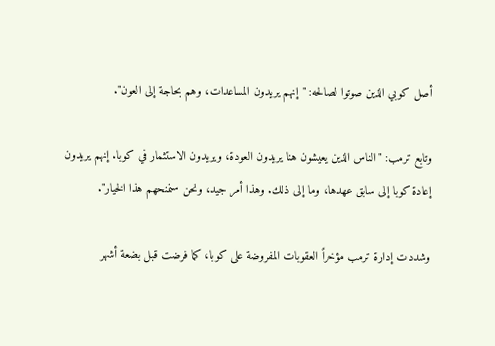أصل كوبي الذين صوتوا لصالحه: "إنهم يريدون المساعدات، وهم بحاجة إلى العون".

وتابع ترمب: "الناس الذين يعيشون هنا يريدون العودة، ويريدون الاستثمار في كوبا. إنهم يريدون إعادة كوبا إلى سابق عهدها، وما إلى ذلك. وهذا أمر جيد، ونحن سنمنحهم هذا الخيار".

وشددت إدارة ترمب مؤخراً العقوبات المفروضة على كوبا، كما فرضت قبل بضعة أشهر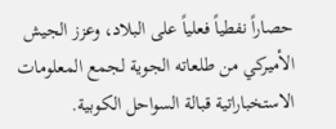حصاراً نفطياً فعلياً على البلاد، وعزز الجيش الأميركي من طلعاته الجوية لجمع المعلومات الاستخباراتية قبالة السواحل الكوبية.